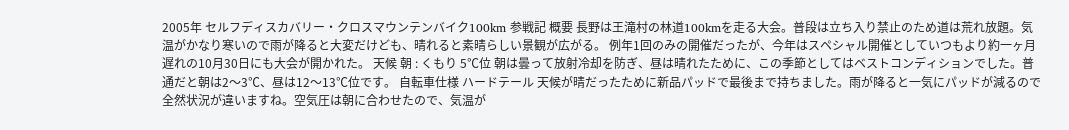2005年 セルフディスカバリー・クロスマウンテンバイク100km 参戦記 概要 長野は王滝村の林道100kmを走る大会。普段は立ち入り禁止のため道は荒れ放題。気温がかなり寒いので雨が降ると大変だけども、晴れると素晴らしい景観が広がる。 例年1回のみの開催だったが、今年はスペシャル開催としていつもより約一ヶ月遅れの10月30日にも大会が開かれた。 天候 朝 : くもり 5℃位 朝は曇って放射冷却を防ぎ、昼は晴れたために、この季節としてはベストコンディションでした。普通だと朝は2〜3℃、昼は12〜13℃位です。 自転車仕様 ハードテール 天候が晴だったために新品パッドで最後まで持ちました。雨が降ると一気にパッドが減るので全然状況が違いますね。空気圧は朝に合わせたので、気温が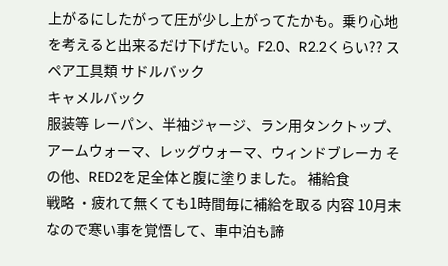上がるにしたがって圧が少し上がってたかも。乗り心地を考えると出来るだけ下げたい。F2.0、R2.2くらい?? スペア工具類 サドルバック
キャメルバック
服装等 レーパン、半袖ジャージ、ラン用タンクトップ、アームウォーマ、レッグウォーマ、ウィンドブレーカ その他、RED2を足全体と腹に塗りました。 補給食
戦略 ・疲れて無くても1時間毎に補給を取る 内容 10月末なので寒い事を覚悟して、車中泊も諦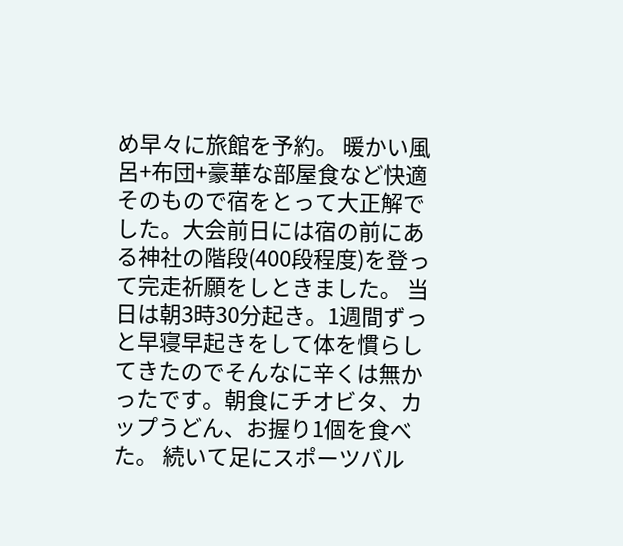め早々に旅館を予約。 暖かい風呂+布団+豪華な部屋食など快適そのもので宿をとって大正解でした。大会前日には宿の前にある神社の階段(400段程度)を登って完走祈願をしときました。 当日は朝3時30分起き。1週間ずっと早寝早起きをして体を慣らしてきたのでそんなに辛くは無かったです。朝食にチオビタ、カップうどん、お握り1個を食べた。 続いて足にスポーツバル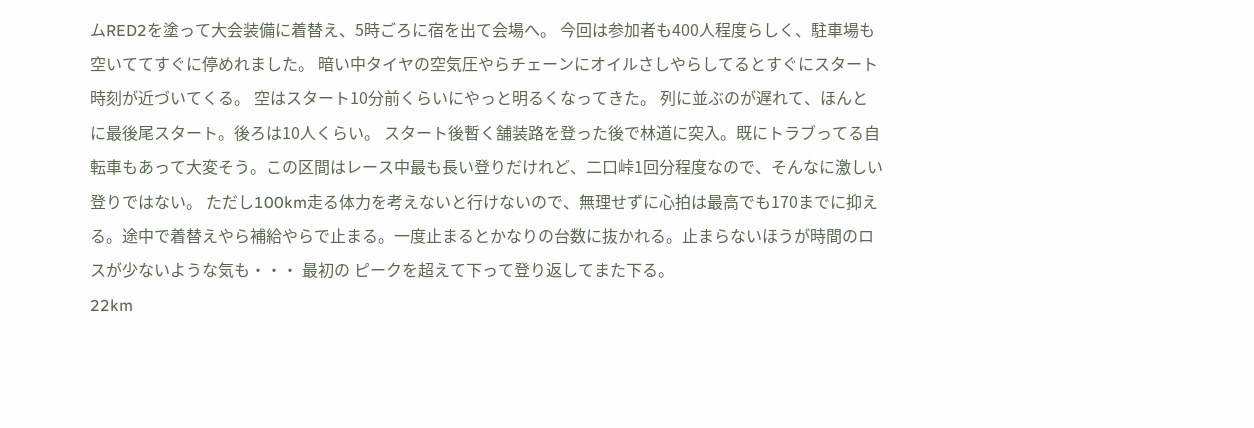ムRED2を塗って大会装備に着替え、5時ごろに宿を出て会場へ。 今回は参加者も400人程度らしく、駐車場も空いててすぐに停めれました。 暗い中タイヤの空気圧やらチェーンにオイルさしやらしてるとすぐにスタート時刻が近づいてくる。 空はスタート10分前くらいにやっと明るくなってきた。 列に並ぶのが遅れて、ほんとに最後尾スタート。後ろは10人くらい。 スタート後暫く舗装路を登った後で林道に突入。既にトラブってる自転車もあって大変そう。この区間はレース中最も長い登りだけれど、二口峠1回分程度なので、そんなに激しい登りではない。 ただし100km走る体力を考えないと行けないので、無理せずに心拍は最高でも170までに抑える。途中で着替えやら補給やらで止まる。一度止まるとかなりの台数に抜かれる。止まらないほうが時間のロスが少ないような気も・・・ 最初の ピークを超えて下って登り返してまた下る。
22km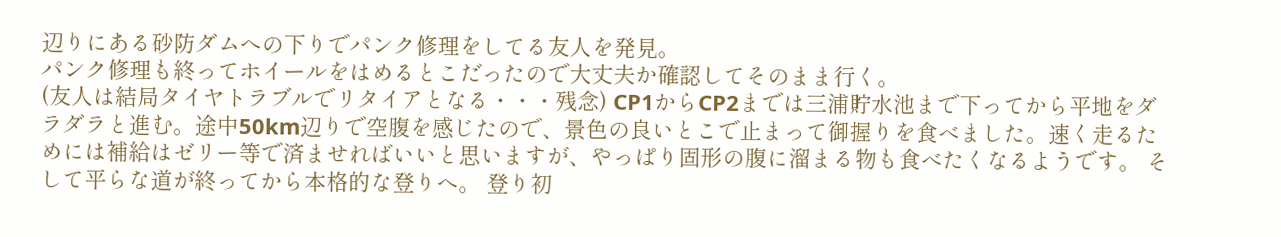辺りにある砂防ダムへの下りでパンク修理をしてる友人を発見。
パンク修理も終ってホイールをはめるとこだったので大丈夫か確認してそのまま行く。
(友人は結局タイヤトラブルでリタイアとなる・・・残念) CP1からCP2までは三浦貯水池まで下ってから平地をダラダラと進む。途中50km辺りで空腹を感じたので、景色の良いとこで止まって御握りを食べました。速く走るためには補給はゼリー等で済ませればいいと思いますが、やっぱり固形の腹に溜まる物も食べたくなるようです。 そして平らな道が終ってから本格的な登りへ。 登り初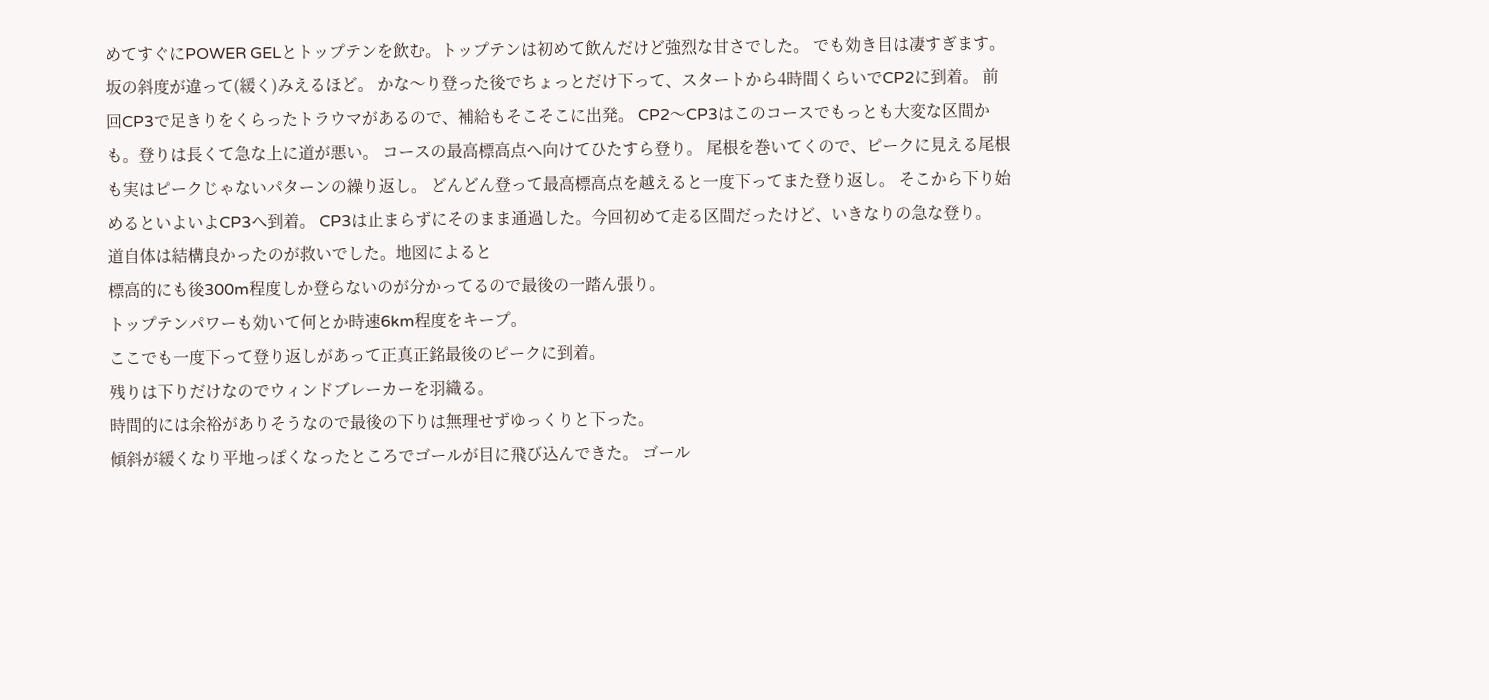めてすぐにPOWER GELとトップテンを飲む。トップテンは初めて飲んだけど強烈な甘さでした。 でも効き目は凄すぎます。坂の斜度が違って(緩く)みえるほど。 かな〜り登った後でちょっとだけ下って、スタートから4時間くらいでCP2に到着。 前回CP3で足きりをくらったトラウマがあるので、補給もそこそこに出発。 CP2〜CP3はこのコースでもっとも大変な区間かも。登りは長くて急な上に道が悪い。 コースの最高標高点へ向けてひたすら登り。 尾根を巻いてくので、ピークに見える尾根も実はピークじゃないパターンの繰り返し。 どんどん登って最高標高点を越えると一度下ってまた登り返し。 そこから下り始めるといよいよCP3へ到着。 CP3は止まらずにそのまま通過した。今回初めて走る区間だったけど、いきなりの急な登り。
道自体は結構良かったのが救いでした。地図によると
標高的にも後300m程度しか登らないのが分かってるので最後の一踏ん張り。
トップテンパワーも効いて何とか時速6km程度をキープ。
ここでも一度下って登り返しがあって正真正銘最後のピークに到着。
残りは下りだけなのでウィンドブレーカーを羽織る。
時間的には余裕がありそうなので最後の下りは無理せずゆっくりと下った。
傾斜が緩くなり平地っぽくなったところでゴールが目に飛び込んできた。 ゴール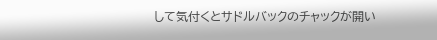して気付くとサドルバックのチャックが開い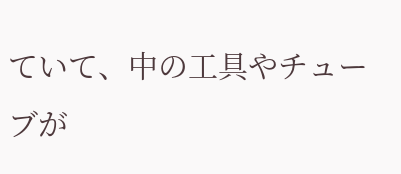ていて、中の工具やチューブが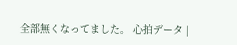全部無くなってました。 心拍データ |